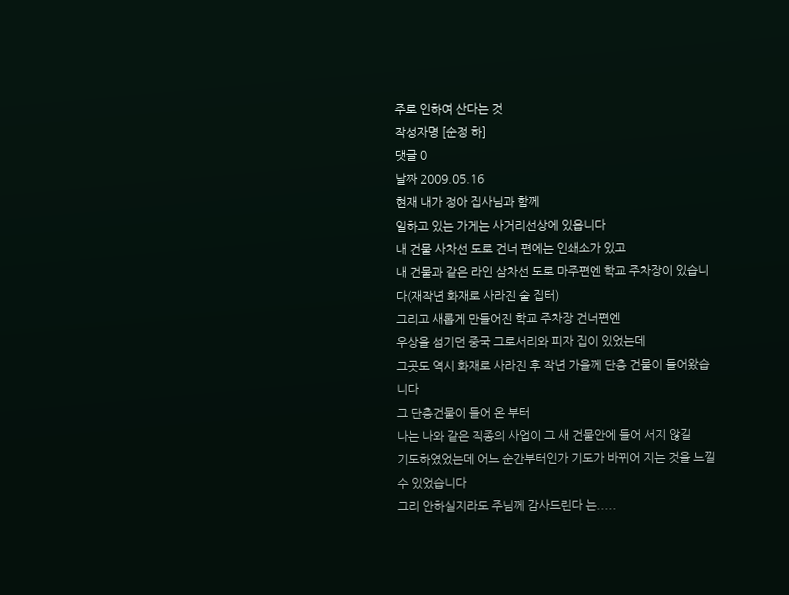주로 인하여 산다는 것
작성자명 [순정 하]
댓글 0
날짜 2009.05.16
현재 내가 정아 집사님과 함께
일하고 있는 가게는 사거리선상에 있읍니다
내 건물 사차선 도로 건너 편에는 인쇄소가 있고
내 건물과 같은 라인 삼차선 도로 마주편엔 학교 주차장이 있습니다(재작년 화재로 사라진 술 집터)
그리고 새롭게 만들어진 학교 주차장 건너편엔
우상을 섬기던 중국 그로서리와 피자 집이 있었는데
그곳도 역시 화재로 사라진 후 작년 가을께 단층 건물이 들어왔습니다
그 단층건물이 들어 온 부터
나는 나와 같은 직종의 사업이 그 새 건물안에 들어 서지 않길
기도하였었는데 어느 순간부터인가 기도가 바뀌어 지는 것을 느낄 수 있었습니다
그리 안하실지라도 주님께 감사드린다 는.....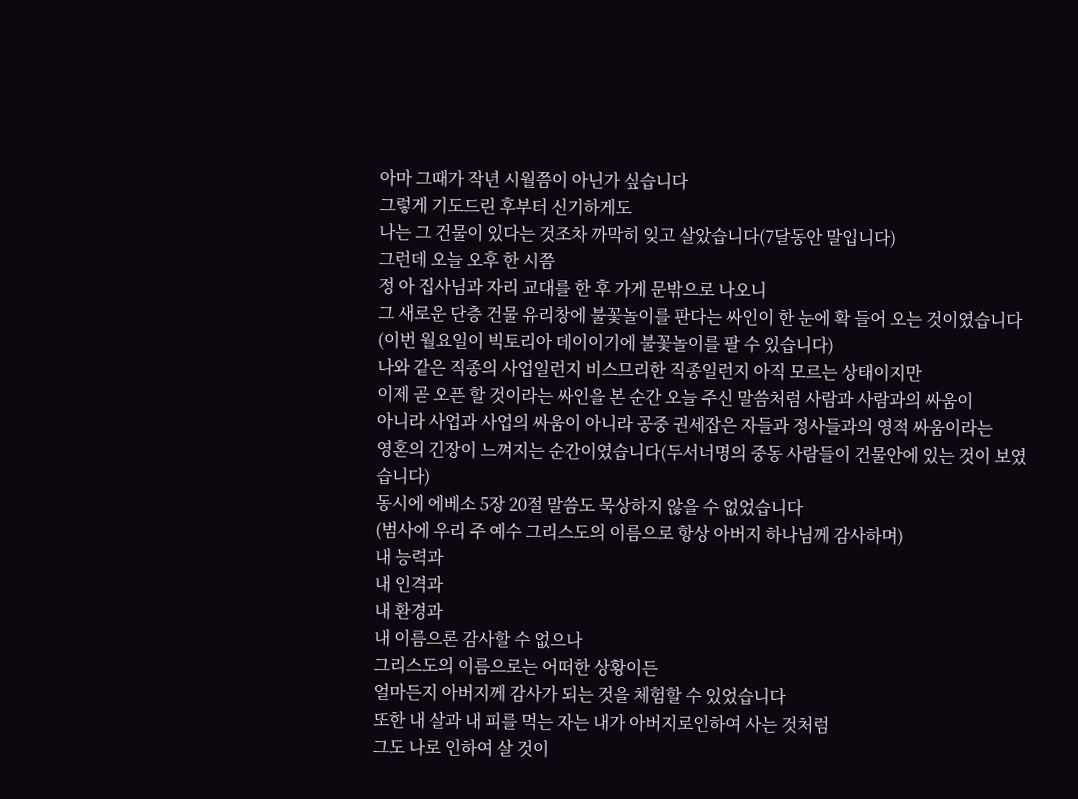아마 그때가 작년 시월쯤이 아닌가 싶습니다
그렇게 기도드린 후부터 신기하게도
나는 그 건물이 있다는 것조차 까막히 잊고 살았습니다(7달동안 말입니다)
그런데 오늘 오후 한 시쯤
정 아 집사님과 자리 교대를 한 후 가게 문밖으로 나오니
그 새로운 단층 건물 유리창에 불꽃놀이를 판다는 싸인이 한 눈에 확 들어 오는 것이였습니다
(이번 월요일이 빅토리아 데이이기에 불꽃놀이를 팔 수 있습니다)
나와 같은 직종의 사업일런지 비스므리한 직종일런지 아직 모르는 상태이지만
이제 곧 오픈 할 것이라는 싸인을 본 순간 오늘 주신 말씀처럼 사람과 사람과의 싸움이
아니라 사업과 사업의 싸움이 아니라 공중 권세잡은 자들과 정사들과의 영적 싸움이라는
영혼의 긴장이 느껴지는 순간이였습니다(두서너명의 중동 사람들이 건물안에 있는 것이 보였습니다)
동시에 에베소 5장 20절 말씀도 묵상하지 않을 수 없었습니다
(범사에 우리 주 예수 그리스도의 이름으로 항상 아버지 하나님께 감사하며)
내 능력과
내 인격과
내 환경과
내 이름으론 감사할 수 없으나
그리스도의 이름으로는 어떠한 상황이든
얼마든지 아버지께 감사가 되는 것을 체험할 수 있었습니다
또한 내 살과 내 피를 먹는 자는 내가 아버지로인하여 사는 것처럼
그도 나로 인하여 살 것이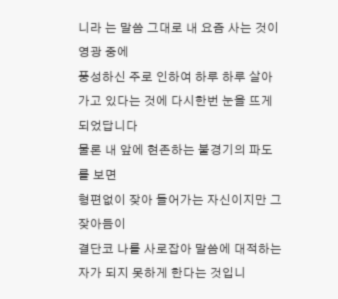니라 는 말씀 그대로 내 요즘 사는 것이 영광 중에
풍성하신 주로 인하여 하루 하루 살아가고 있다는 것에 다시한번 눈을 뜨게 되었답니다
물론 내 앞에 현존하는 불경기의 파도를 보면
형편없이 잦아 들어가는 자신이지만 그 잦아듬이
결단코 나를 사로잡아 말씀에 대적하는 자가 되지 못하게 한다는 것입니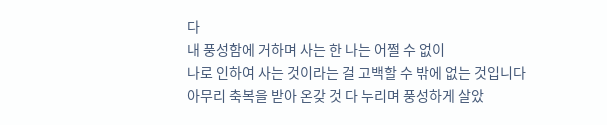다
내 풍성함에 거하며 사는 한 나는 어쩔 수 없이
나로 인하여 사는 것이라는 걸 고백할 수 밖에 없는 것입니다
아무리 축복을 받아 온갖 것 다 누리며 풍성하게 살았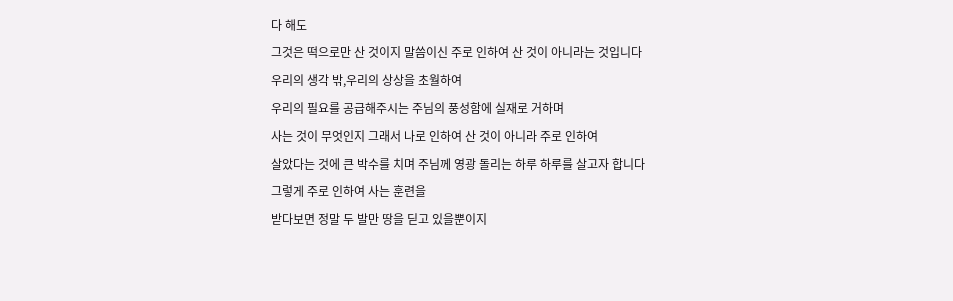다 해도
그것은 떡으로만 산 것이지 말씀이신 주로 인하여 산 것이 아니라는 것입니다
우리의 생각 밖,우리의 상상을 초월하여
우리의 필요를 공급해주시는 주님의 풍성함에 실재로 거하며
사는 것이 무엇인지 그래서 나로 인하여 산 것이 아니라 주로 인하여
살았다는 것에 큰 박수를 치며 주님께 영광 돌리는 하루 하루를 살고자 합니다
그렇게 주로 인하여 사는 훈련을
받다보면 정말 두 발만 땅을 딛고 있을뿐이지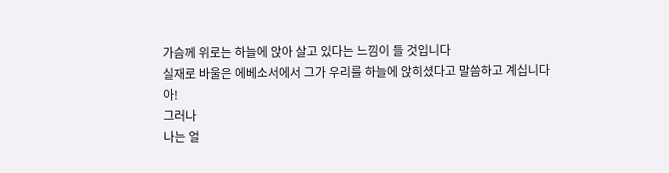가슴께 위로는 하늘에 앉아 살고 있다는 느낌이 들 것입니다
실재로 바울은 에베소서에서 그가 우리를 하늘에 앉히셨다고 말씀하고 계십니다
아!
그러나
나는 얼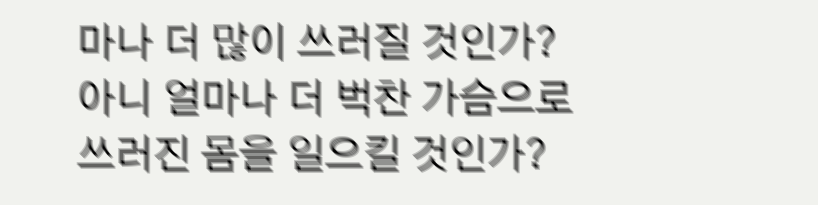마나 더 많이 쓰러질 것인가?
아니 얼마나 더 벅찬 가슴으로 쓰러진 몸을 일으킬 것인가?